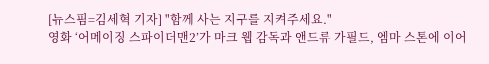[뉴스핌=김세혁 기자] "함께 사는 지구를 지켜주세요."
영화 ‘어메이징 스파이더맨2’가 마크 웹 감독과 앤드류 가필드, 엠마 스톤에 이어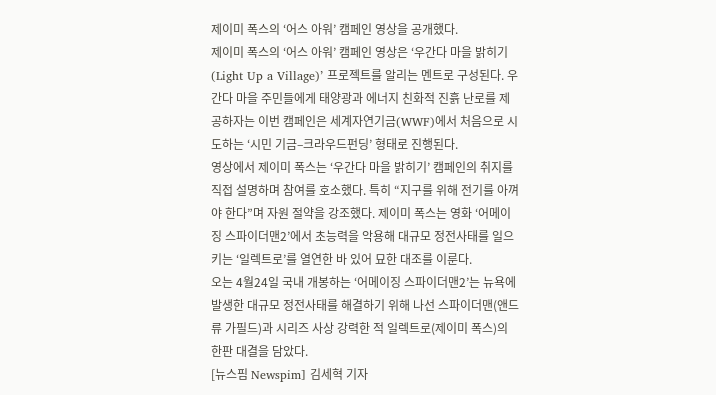제이미 폭스의 ‘어스 아워’ 캠페인 영상을 공개했다.
제이미 폭스의 ‘어스 아워’ 캠페인 영상은 ‘우간다 마을 밝히기(Light Up a Village)’ 프로젝트를 알리는 멘트로 구성된다. 우간다 마을 주민들에게 태양광과 에너지 친화적 진흙 난로를 제공하자는 이번 캠페인은 세계자연기금(WWF)에서 처음으로 시도하는 ‘시민 기금–크라우드펀딩’ 형태로 진행된다.
영상에서 제이미 폭스는 ‘우간다 마을 밝히기’ 캠페인의 취지를 직접 설명하며 참여를 호소했다. 특히 “지구를 위해 전기를 아껴야 한다”며 자원 절약을 강조했다. 제이미 폭스는 영화 ‘어메이징 스파이더맨2’에서 초능력을 악용해 대규모 정전사태를 일으키는 ‘일렉트로’를 열연한 바 있어 묘한 대조를 이룬다.
오는 4월24일 국내 개봉하는 ‘어메이징 스파이더맨2’는 뉴욕에 발생한 대규모 정전사태를 해결하기 위해 나선 스파이더맨(앤드류 가필드)과 시리즈 사상 강력한 적 일렉트로(제이미 폭스)의 한판 대결을 담았다.
[뉴스핌 Newspim] 김세혁 기자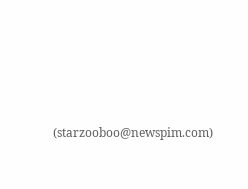(starzooboo@newspim.com)